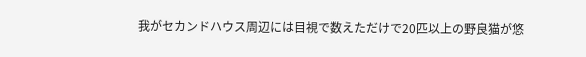我がセカンドハウス周辺には目視で数えただけで20匹以上の野良猫が悠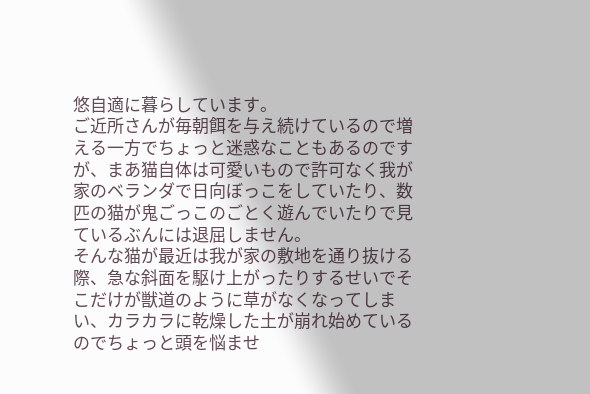悠自適に暮らしています。
ご近所さんが毎朝餌を与え続けているので増える一方でちょっと迷惑なこともあるのですが、まあ猫自体は可愛いもので許可なく我が家のベランダで日向ぼっこをしていたり、数匹の猫が鬼ごっこのごとく遊んでいたりで見ているぶんには退屈しません。
そんな猫が最近は我が家の敷地を通り抜ける際、急な斜面を駆け上がったりするせいでそこだけが獣道のように草がなくなってしまい、カラカラに乾燥した土が崩れ始めているのでちょっと頭を悩ませ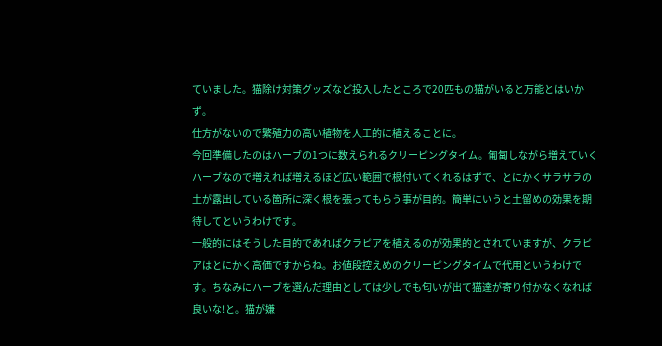ていました。猫除け対策グッズなど投入したところで20匹もの猫がいると万能とはいかず。
仕方がないので繁殖力の高い植物を人工的に植えることに。
今回準備したのはハーブの1つに数えられるクリーピングタイム。匍匐しながら増えていくハーブなので増えれば増えるほど広い範囲で根付いてくれるはずで、とにかくサラサラの土が露出している箇所に深く根を張ってもらう事が目的。簡単にいうと土留めの効果を期待してというわけです。
一般的にはそうした目的であればクラピアを植えるのが効果的とされていますが、クラピアはとにかく高価ですからね。お値段控えめのクリーピングタイムで代用というわけです。ちなみにハーブを選んだ理由としては少しでも匂いが出て猫達が寄り付かなくなれば良いな!と。猫が嫌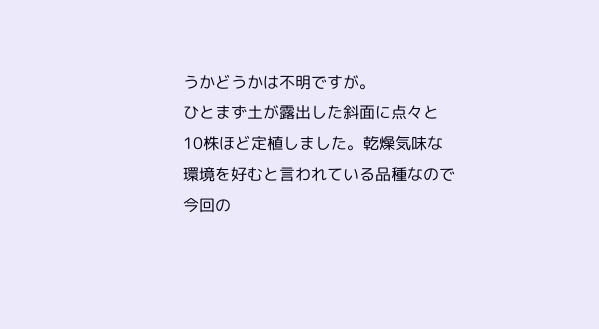うかどうかは不明ですが。
ひとまず土が露出した斜面に点々と10株ほど定植しました。乾燥気味な環境を好むと言われている品種なので今回の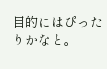目的にはぴったりかなと。